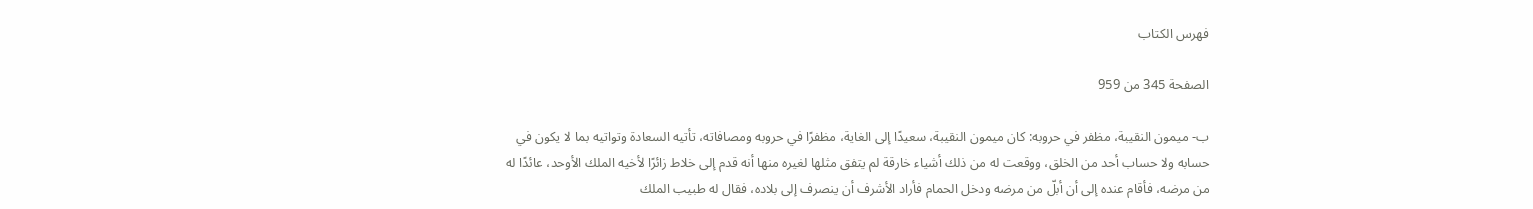فهرس الكتاب

الصفحة 345 من 959

ب- ميمون النقيبة، مظفر في حروبه: كان ميمون النقيبة، سعيدًا إلى الغاية، مظفرًا في حروبه ومصافاته، تأتيه السعادة وتواتيه بما لا يكون في حسابه ولا حساب أحد من الخلق، ووقعت له من ذلك أشياء خارقة لم يتفق مثلها لغيره منها أنه قدم إلى خلاط زائرًا لأخيه الملك الأوحد، عائدًا له من مرضه، فأقام عنده إلى أن أبلّ من مرضه ودخل الحمام فأراد الأشرف أن ينصرف إلى بلاده، فقال له طبيب الملك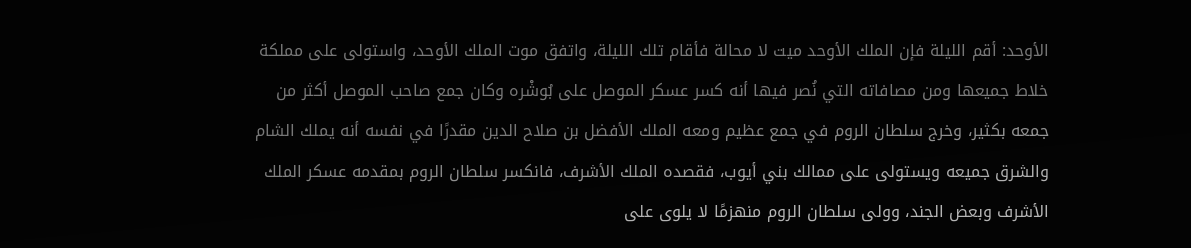الأوحد: أقم الليلة فإن الملك الأوحد ميت لا محالة فأقام تلك الليلة، واتفق موت الملك الأوحد، واستولى على مملكة خلاط جميعها ومن مصافاته التي نُصر فيها أنه كسر عسكر الموصل على بُوشْره وكان جمع صاحب الموصل أكثر من جمعه بكثير، وخرج سلطان الروم في جمع عظيم ومعه الملك الأفضل بن صلاح الدين مقدرًا في نفسه أنه يملك الشام والشرق جميعه ويستولى على ممالك بني أيوب، فقصده الملك الأشرف، فانكسر سلطان الروم بمقدمه عسكر الملك الأشرف وبعض الجند، وولى سلطان الروم منهزمًا لا يلوى على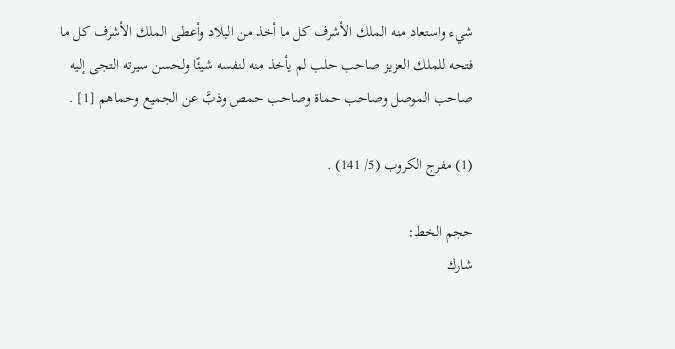شيء واستعاد منه الملك الأشرف كل ما أخذ من البلاد وأعطى الملك الأشرف كل ما فتحه للملك العزيز صاحب حلب لم يأخذ منه لنفسه شيئًا ولحسن سيرته التجى إليه صاحب الموصل وصاحب حماة وصاحب حمص وذبَّ عن الجميع وحماهم [1] .

(1) مفرج الكروب (5/ 141) .

حجم الخط:
شارك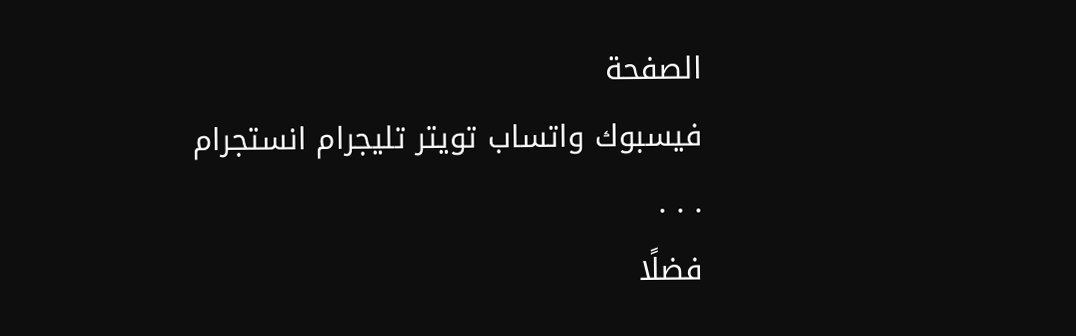الصفحة
فيسبوك واتساب تويتر تليجرام انستجرام
. . .
فضلًا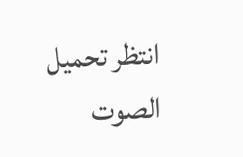انتظر تحميل الصوت